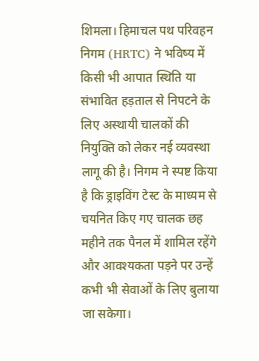शिमला। हिमाचल पथ परिवहन निगम (HRTC) ने भविष्य में किसी भी आपात स्थिति या संभावित हड़ताल से निपटने के लिए अस्थायी चालकों की नियुक्ति को लेकर नई व्यवस्था लागू की है। निगम ने स्पष्ट किया है कि ड्राइविंग टेस्ट के माध्यम से चयनित किए गए चालक छह महीने तक पैनल में शामिल रहेंगे और आवश्यकता पड़ने पर उन्हें कभी भी सेवाओं के लिए बुलाया जा सकेगा।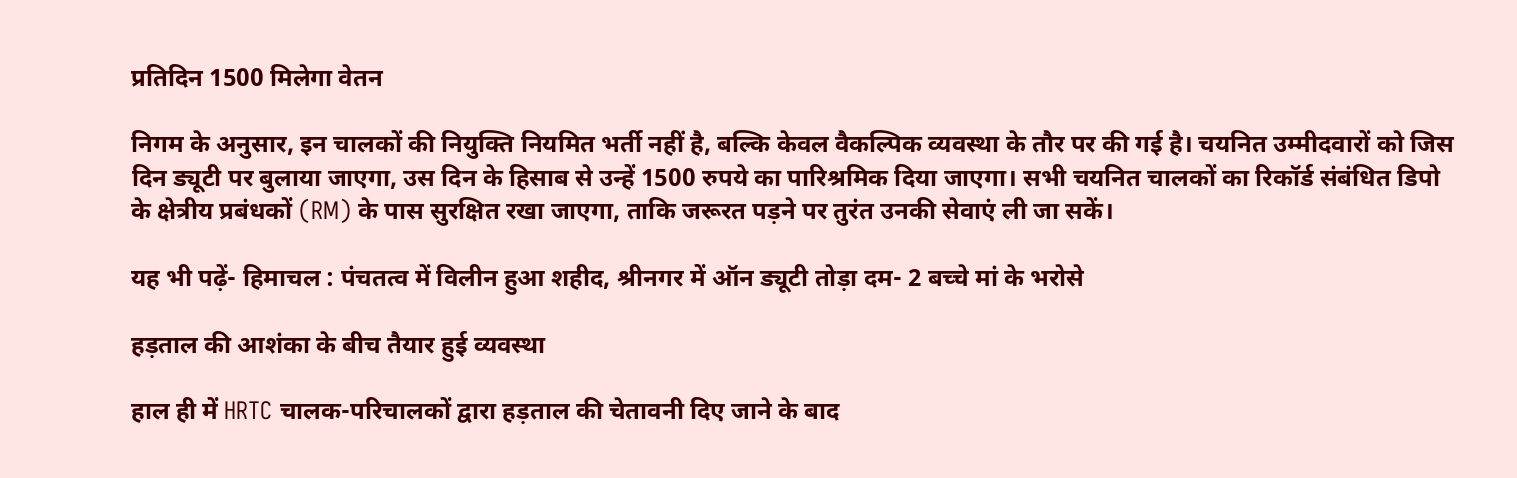प्रतिदिन 1500 मिलेगा वेतन

निगम के अनुसार, इन चालकों की नियुक्ति नियमित भर्ती नहीं है, बल्कि केवल वैकल्पिक व्यवस्था के तौर पर की गई है। चयनित उम्मीदवारों को जिस दिन ड्यूटी पर बुलाया जाएगा, उस दिन के हिसाब से उन्हें 1500 रुपये का पारिश्रमिक दिया जाएगा। सभी चयनित चालकों का रिकॉर्ड संबंधित डिपो के क्षेत्रीय प्रबंधकों (RM) के पास सुरक्षित रखा जाएगा, ताकि जरूरत पड़ने पर तुरंत उनकी सेवाएं ली जा सकें।

यह भी पढ़ें- हिमाचल : पंचतत्व में विलीन हुआ शहीद, श्रीनगर में ऑन ड्यूटी तोड़ा दम- 2 बच्चे मां के भरोसे

हड़ताल की आशंका के बीच तैयार हुई व्यवस्था

हाल ही में HRTC चालक-परिचालकों द्वारा हड़ताल की चेतावनी दिए जाने के बाद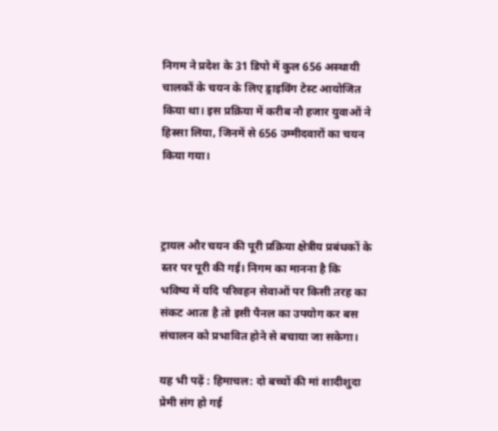निगम ने प्रदेश के 31 डिपो में कुल 656 अस्थायी चालकों के चयन के लिए ड्राइविंग टेस्ट आयोजित किया था। इस प्रक्रिया में करीब नौ हजार युवाओं ने हिस्सा लिया, जिनमें से 656 उम्मीदवारों का चयन किया गया।



ट्रायल और चयन की पूरी प्रक्रिया क्षेत्रीय प्रबंधकों के स्तर पर पूरी की गई। निगम का मानना है कि भविष्य में यदि परिवहन सेवाओं पर किसी तरह का संकट आता है तो इसी पैनल का उपयोग कर बस संचालन को प्रभावित होने से बचाया जा सकेगा।

यह भी पढ़ें : हिमाचल: दो बच्चों की मां शादीशुदा प्रेमी संग हो गई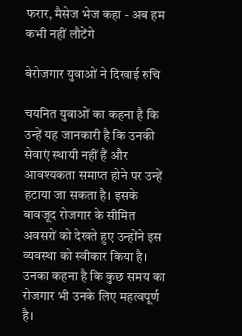फरार, मैसेज भेज कहा - अब हम कभी नहीं लौटेंगे

बेरोजगार युवाओं ने दिखाई रुचि

चयनित युवाओं का कहना है कि उन्हें यह जानकारी है कि उनकी सेवाएं स्थायी नहीं हैं और आवश्यकता समाप्त होने पर उन्हें हटाया जा सकता है। इसके बावजूद रोजगार के सीमित अवसरों को देखते हुए उन्होंने इस व्यवस्था को स्वीकार किया है। उनका कहना है कि कुछ समय का रोजगार भी उनके लिए महत्वपूर्ण है।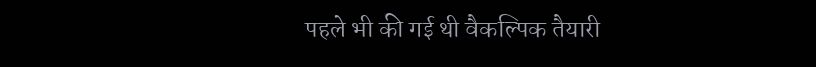पहले भी की गई थी वैकल्पिक तैयारी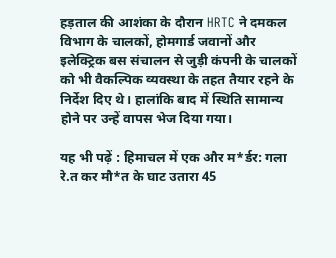हड़ताल की आशंका के दौरान HRTC ने दमकल विभाग के चालकों, होमगार्ड जवानों और इलेक्ट्रिक बस संचालन से जुड़ी कंपनी के चालकों को भी वैकल्पिक व्यवस्था के तहत तैयार रहने के निर्देश दिए थे। हालांकि बाद में स्थिति सामान्य होने पर उन्हें वापस भेज दिया गया।

यह भी पढ़ें : हिमाचल में एक और म*र्डर: गला रे.त कर मौ*त के घाट उतारा 45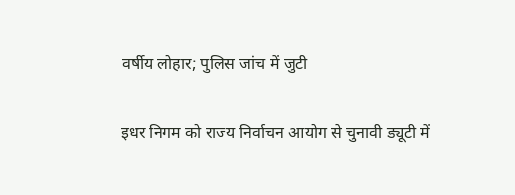वर्षीय लोहार; पुलिस जांच में जुटी

इधर निगम को राज्य निर्वाचन आयोग से चुनावी ड्यूटी में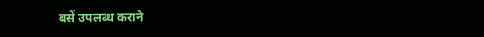बसें उपलब्ध कराने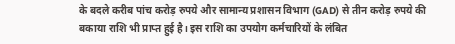के बदले करीब पांच करोड़ रुपये और सामान्य प्रशासन विभाग (GAD) से तीन करोड़ रुपये की बकाया राशि भी प्राप्त हुई है। इस राशि का उपयोग कर्मचारियों के लंबित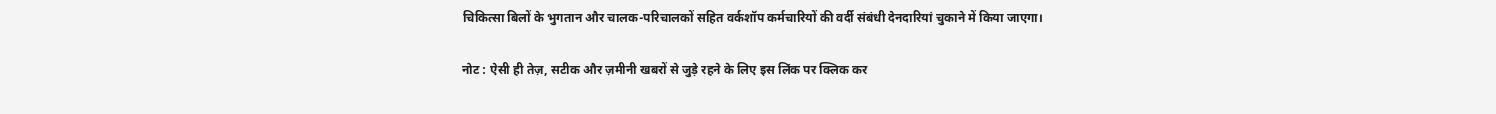चिकित्सा बिलों के भुगतान और चालक-परिचालकों सहित वर्कशॉप कर्मचारियों की वर्दी संबंधी देनदारियां चुकाने में किया जाएगा।

नोट : ऐसी ही तेज़, सटीक और ज़मीनी खबरों से जुड़े रहने के लिए इस लिंक पर क्लिक कर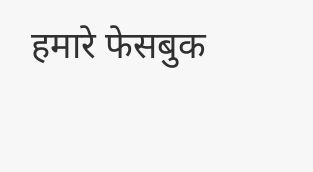हमारे फेसबुक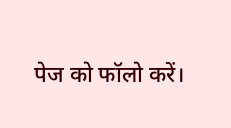पेज को फॉलो करें।